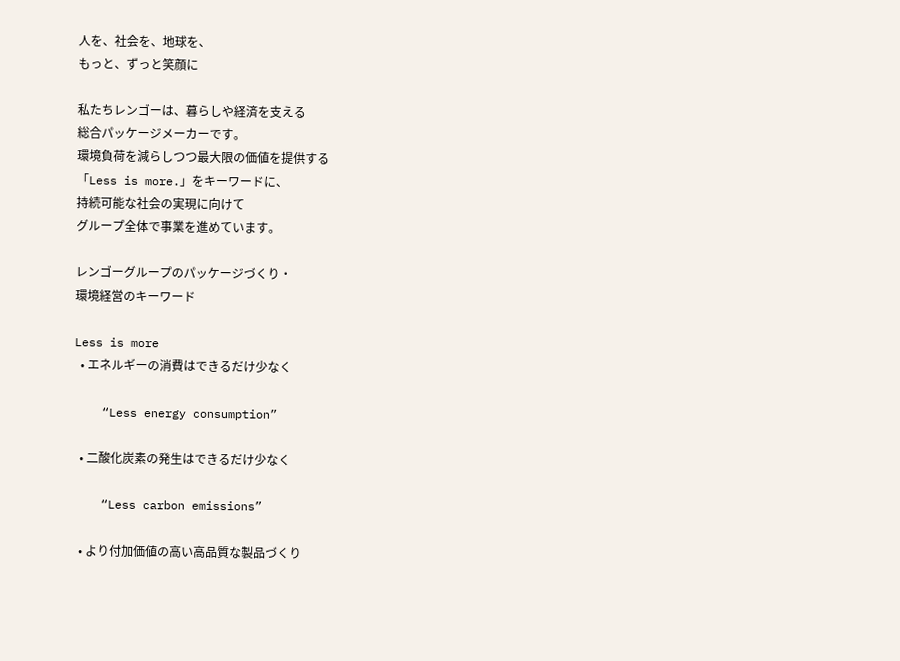人を、社会を、地球を、
もっと、ずっと笑顔に

私たちレンゴーは、暮らしや経済を支える
総合パッケージメーカーです。
環境負荷を減らしつつ最大限の価値を提供する
「Less is more.」をキーワードに、
持続可能な社会の実現に向けて
グループ全体で事業を進めています。

レンゴーグループのパッケージづくり・
環境経営のキーワード

Less is more
  • エネルギーの消費はできるだけ少なく

    “Less energy consumption”

  • 二酸化炭素の発生はできるだけ少なく

    “Less carbon emissions”

  • より付加価値の高い高品質な製品づくり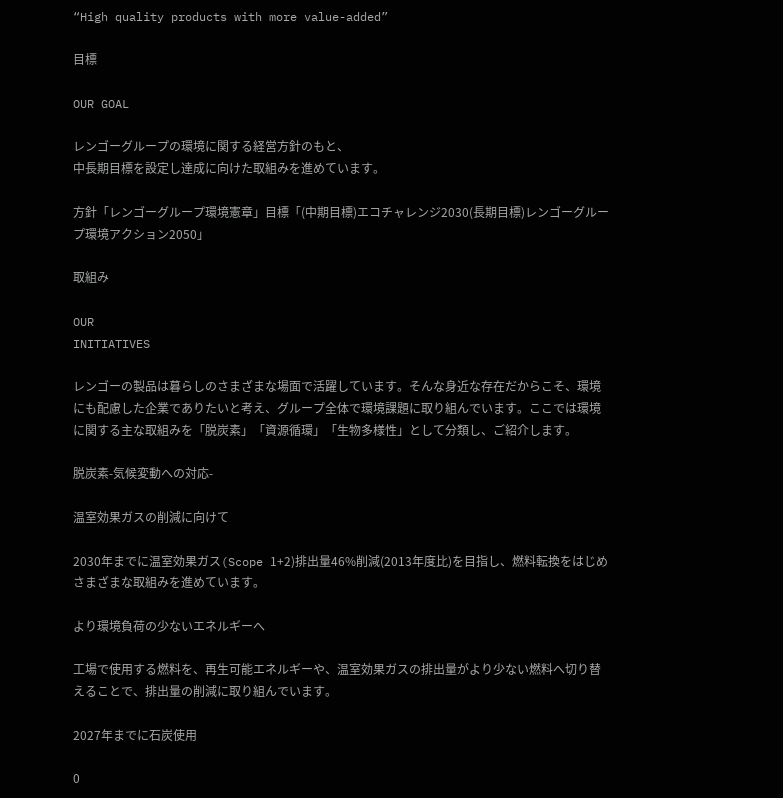“High quality products with more value-added”

目標

OUR GOAL

レンゴーグループの環境に関する経営方針のもと、
中長期目標を設定し達成に向けた取組みを進めています。

方針「レンゴーグループ環境憲章」目標「(中期目標)エコチャレンジ2030(長期目標)レンゴーグループ環境アクション2050」

取組み

OUR
INITIATIVES

レンゴーの製品は暮らしのさまざまな場面で活躍しています。そんな身近な存在だからこそ、環境にも配慮した企業でありたいと考え、グループ全体で環境課題に取り組んでいます。ここでは環境に関する主な取組みを「脱炭素」「資源循環」「生物多様性」として分類し、ご紹介します。

脱炭素-気候変動への対応-

温室効果ガスの削減に向けて

2030年までに温室効果ガス(Scope 1+2)排出量46%削減(2013年度比)を目指し、燃料転換をはじめさまざまな取組みを進めています。

より環境負荷の少ないエネルギーへ

工場で使用する燃料を、再生可能エネルギーや、温室効果ガスの排出量がより少ない燃料へ切り替えることで、排出量の削減に取り組んでいます。

2027年までに石炭使用

0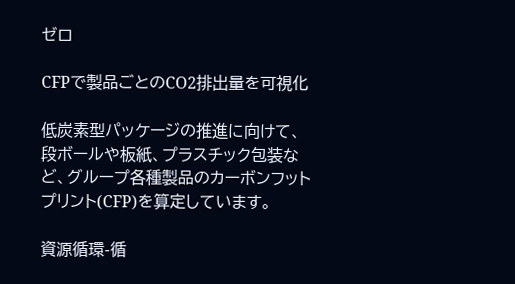ゼロ

CFPで製品ごとのCO2排出量を可視化

低炭素型パッケージの推進に向けて、段ボールや板紙、プラスチック包装など、グループ各種製品のカーボンフットプリント(CFP)を算定しています。

資源循環-循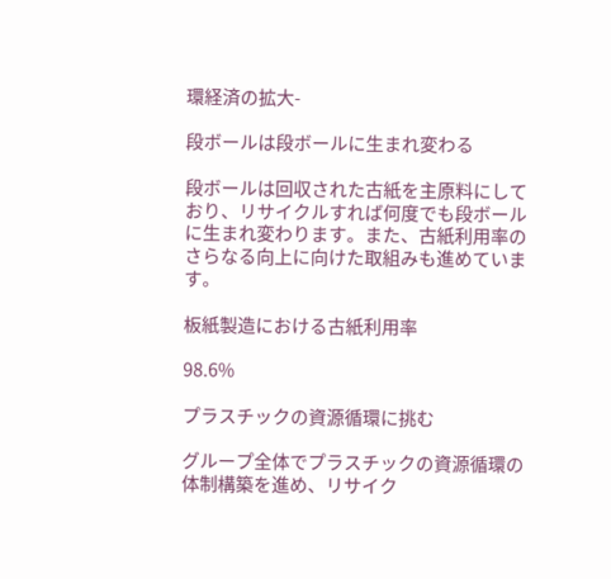環経済の拡大-

段ボールは段ボールに生まれ変わる

段ボールは回収された古紙を主原料にしており、リサイクルすれば何度でも段ボールに生まれ変わります。また、古紙利用率のさらなる向上に向けた取組みも進めています。

板紙製造における古紙利用率

98.6%

プラスチックの資源循環に挑む

グループ全体でプラスチックの資源循環の体制構築を進め、リサイク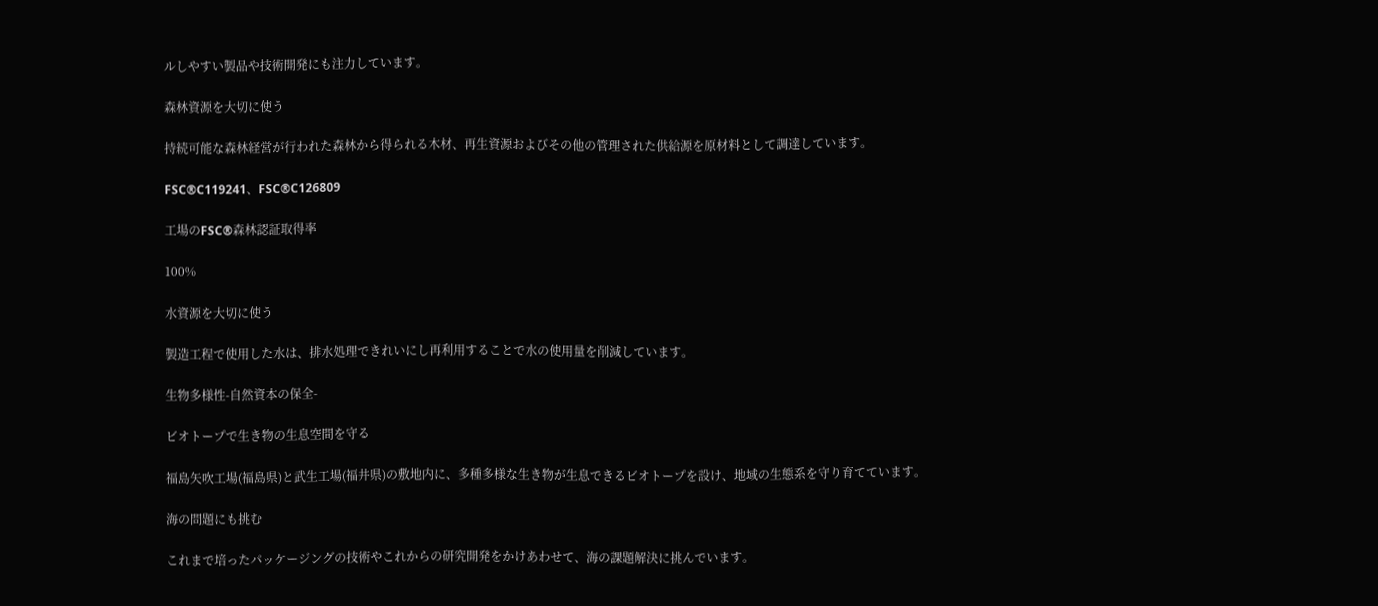ルしやすい製品や技術開発にも注力しています。

森林資源を大切に使う

持続可能な森林経営が行われた森林から得られる木材、再生資源およびその他の管理された供給源を原材料として調達しています。

FSC®C119241、FSC®C126809

工場のFSC®森林認証取得率

100%

水資源を大切に使う

製造工程で使用した水は、排水処理できれいにし再利用することで水の使用量を削減しています。

生物多様性-自然資本の保全-

ビオトープで生き物の生息空間を守る

福島矢吹工場(福島県)と武生工場(福井県)の敷地内に、多種多様な生き物が生息できるビオトープを設け、地域の生態系を守り育てています。

海の問題にも挑む

これまで培ったパッケージングの技術やこれからの研究開発をかけあわせて、海の課題解決に挑んでいます。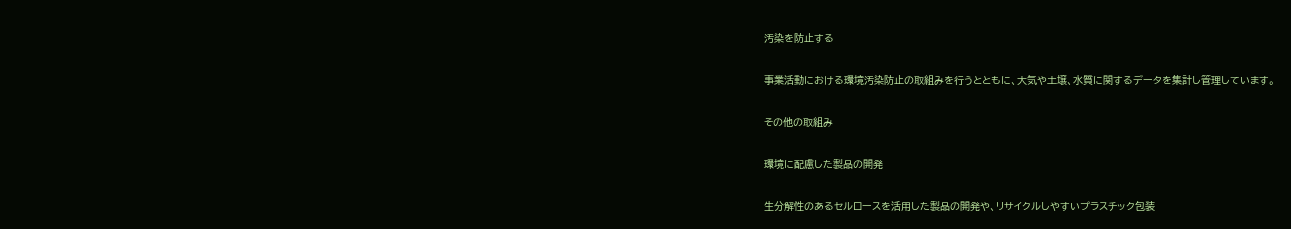汚染を防止する

事業活動における環境汚染防止の取組みを行うとともに、大気や土壌、水質に関するデータを集計し管理しています。

その他の取組み

環境に配慮した製品の開発

生分解性のあるセルロースを活用した製品の開発や、リサイクルしやすいプラスチック包装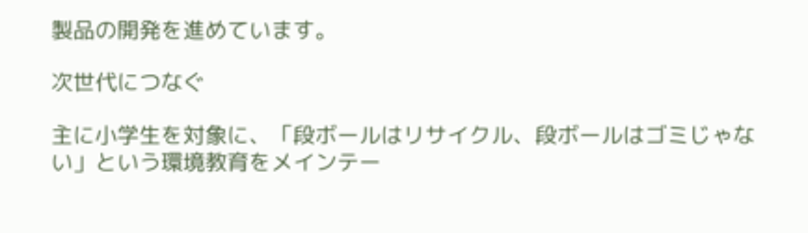製品の開発を進めています。

次世代につなぐ

主に小学生を対象に、「段ボールはリサイクル、段ボールはゴミじゃない」という環境教育をメインテー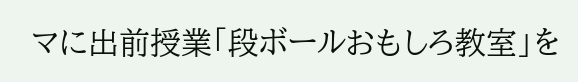マに出前授業「段ボールおもしろ教室」を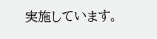実施しています。